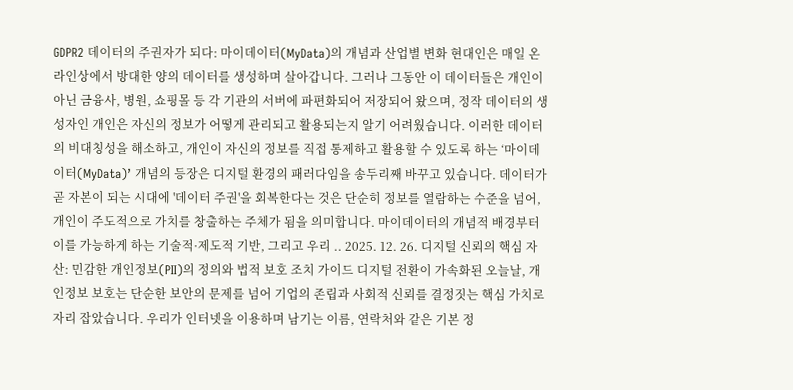GDPR2 데이터의 주권자가 되다: 마이데이터(MyData)의 개념과 산업별 변화 현대인은 매일 온라인상에서 방대한 양의 데이터를 생성하며 살아갑니다. 그러나 그동안 이 데이터들은 개인이 아닌 금융사, 병원, 쇼핑몰 등 각 기관의 서버에 파편화되어 저장되어 왔으며, 정작 데이터의 생성자인 개인은 자신의 정보가 어떻게 관리되고 활용되는지 알기 어려웠습니다. 이러한 데이터의 비대칭성을 해소하고, 개인이 자신의 정보를 직접 통제하고 활용할 수 있도록 하는 ‘마이데이터(MyData)’ 개념의 등장은 디지털 환경의 패러다임을 송두리째 바꾸고 있습니다. 데이터가 곧 자본이 되는 시대에 '데이터 주권'을 회복한다는 것은 단순히 정보를 열람하는 수준을 넘어, 개인이 주도적으로 가치를 창출하는 주체가 됨을 의미합니다. 마이데이터의 개념적 배경부터 이를 가능하게 하는 기술적·제도적 기반, 그리고 우리 .. 2025. 12. 26. 디지털 신뢰의 핵심 자산: 민감한 개인정보(PII)의 정의와 법적 보호 조치 가이드 디지털 전환이 가속화된 오늘날, 개인정보 보호는 단순한 보안의 문제를 넘어 기업의 존립과 사회적 신뢰를 결정짓는 핵심 가치로 자리 잡았습니다. 우리가 인터넷을 이용하며 남기는 이름, 연락처와 같은 기본 정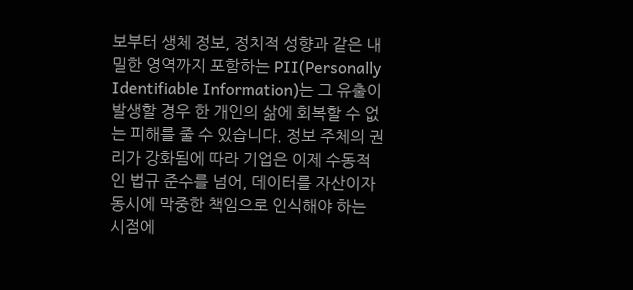보부터 생체 정보, 정치적 성향과 같은 내밀한 영역까지 포함하는 PII(Personally Identifiable Information)는 그 유출이 발생할 경우 한 개인의 삶에 회복할 수 없는 피해를 줄 수 있습니다. 정보 주체의 권리가 강화됨에 따라 기업은 이제 수동적인 법규 준수를 넘어, 데이터를 자산이자 동시에 막중한 책임으로 인식해야 하는 시점에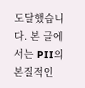도달했습니다. 본 글에서는 PII의 본질적인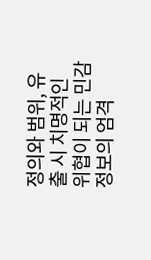정의와 범위, 유출 시 치명적인 위협이 되는 민감정보의 엄격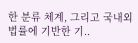한 분류 체계, 그리고 국내외 법률에 기반한 기..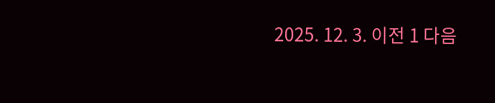2025. 12. 3. 이전 1 다음